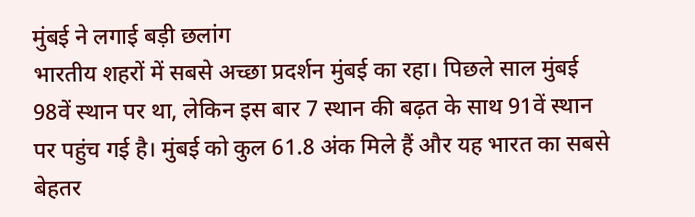मुंबई ने लगाई बड़ी छलांग
भारतीय शहरों में सबसे अच्छा प्रदर्शन मुंबई का रहा। पिछले साल मुंबई 98वें स्थान पर था, लेकिन इस बार 7 स्थान की बढ़त के साथ 91वें स्थान पर पहुंच गई है। मुंबई को कुल 61.8 अंक मिले हैं और यह भारत का सबसे बेहतर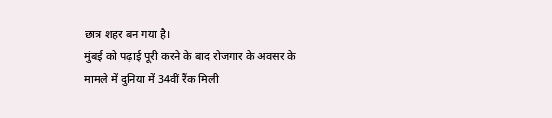छात्र शहर बन गया है।
मुंबई को पढ़ाई पूरी करने के बाद रोजगार के अवसर के मामले में दुनिया में 34वीं रैंक मिली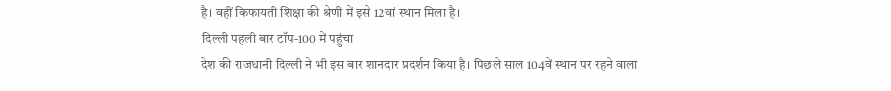है। वहीं किफायती शिक्षा की श्रेणी में इसे 12वां स्थान मिला है।
दिल्ली पहली बार टॉप-100 में पहुंचा
देश की राजधानी दिल्ली ने भी इस बार शानदार प्रदर्शन किया है। पिछले साल 104वें स्थान पर रहने वाला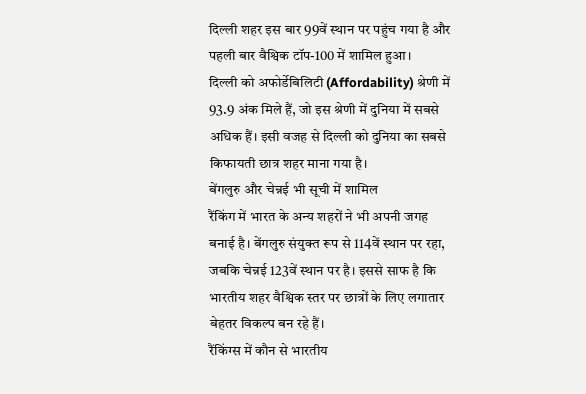दिल्ली शहर इस बार 99वें स्थान पर पहुंच गया है और पहली बार वैश्विक टॉप-100 में शामिल हुआ।
दिल्ली को अफोर्डेबिलिटी (Affordability) श्रेणी में 93.9 अंक मिले हैं, जो इस श्रेणी में दुनिया में सबसे अधिक हैं। इसी वजह से दिल्ली को दुनिया का सबसे किफायती छात्र शहर माना गया है।
बेंगलुरु और चेन्नई भी सूची में शामिल
रैंकिंग में भारत के अन्य शहरों ने भी अपनी जगह बनाई है। बेंगलुरु संयुक्त रूप से 114वें स्थान पर रहा, जबकि चेन्नई 123वें स्थान पर है। इससे साफ है कि भारतीय शहर वैश्विक स्तर पर छात्रों के लिए लगातार बेहतर विकल्प बन रहे हैं।
रैंकिंग्स में कौन से भारतीय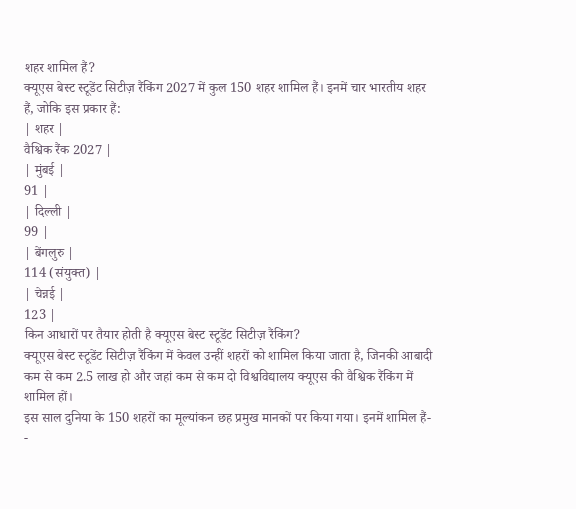शहर शामिल हैं?
क्यूएस बेस्ट स्टूडेंट सिटीज़ रैंकिंग 2027 में कुल 150 शहर शामिल हैं। इनमें चार भारतीय शहर हैं, जोकि इस प्रकार हैं:
| शहर |
वैश्विक रैंक 2027 |
| मुंबई |
91 |
| दिल्ली |
99 |
| बेंगलुरु |
114 (संयुक्त) |
| चेन्नई |
123 |
किन आधारों पर तैयार होती है क्यूएस बेस्ट स्टूडेंट सिटीज़ रैंकिंग?
क्यूएस बेस्ट स्टूडेंट सिटीज़ रैंकिंग में केवल उन्हीं शहरों को शामिल किया जाता है, जिनकी आबादी कम से कम 2.5 लाख हो और जहां कम से कम दो विश्वविद्यालय क्यूएस की वैश्विक रैंकिंग में शामिल हों।
इस साल दुनिया के 150 शहरों का मूल्यांकन छह प्रमुख मानकों पर किया गया। इनमें शामिल हैं-
-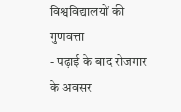विश्वविद्यालयों की गुणवत्ता
- पढ़ाई के बाद रोजगार के अवसर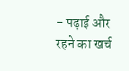- पढ़ाई और रहने का खर्च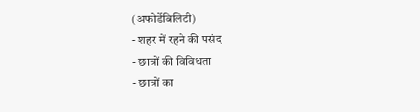(अफोर्डेबिलिटी)
- शहर में रहने की पसंद
- छात्रों की विविधता
- छात्रों का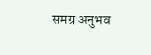समग्र अनुभव